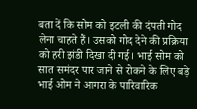बता दें कि सोम को इटली की दंपती गोद लेना चाहते हैं। उसको गोद देने की प्रक्रिया को हरी झंडी दिखा दी गई। भाई सोम को सात समंदर पार जाने से रोकने के लिए बड़े भाई ओम ने आगरा के पारिवारिक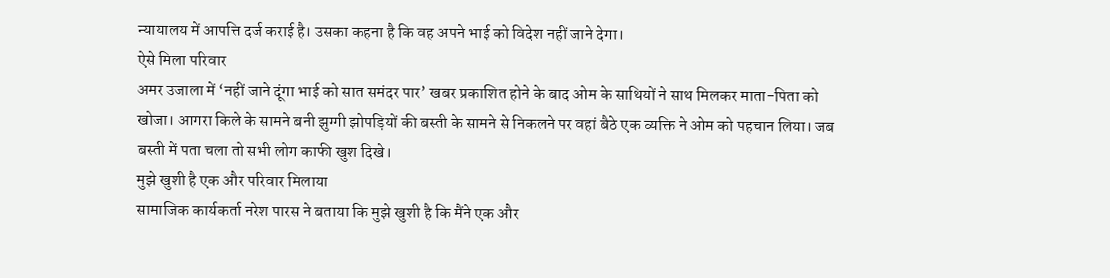न्यायालय में आपत्ति दर्ज कराई है। उसका कहना है कि वह अपने भाई को विदेश नहीं जाने देगा।
ऐसे मिला परिवार
अमर उजाला में ‘नहीं जाने दूंगा भाई को सात समंदर पार’ खबर प्रकाशित होने के बाद ओम के साथियों ने साथ मिलकर माता-पिता को खोजा। आगरा किले के सामने बनी झुग्गी झोपड़ियों की बस्ती के सामने से निकलने पर वहां बैठे एक व्यक्ति ने ओम को पहचान लिया। जब बस्ती में पता चला तो सभी लोग काफी खुश दिखे।
मुझे खुशी है एक और परिवार मिलाया
सामाजिक कार्यकर्ता नरेश पारस ने बताया कि मुझे खुशी है कि मैंने एक और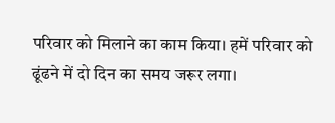परिवार को मिलाने का काम किया। हमें परिवार को ढूंढने में दो दिन का समय जरूर लगा।